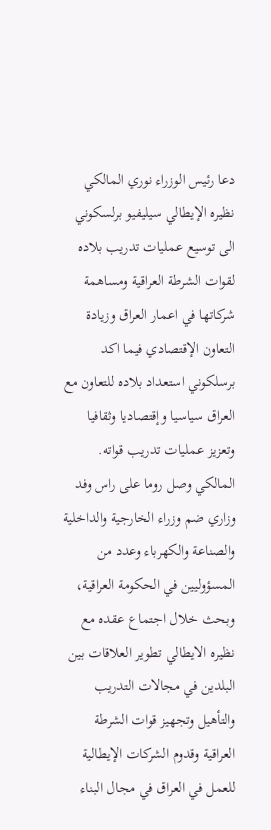دعا رئيس الوزراء نوري المالكي نظيره الإيطالي سيليفيو برلسكوني الى توسيع عمليات تدريب بلاده لقوات الشرطة العراقية ومساهمة شركاتها في اعمار العراق وزيادة التعاون الإقتصادي فيما اكد برسلكوني استعداد بلاده للتعاون مع العراق سياسيا وإقتصاديا وثقافيا وتعزيز عمليات تدريب قواته.
المالكي وصل روما على راس وفد وزاري ضم وزراء الخارجية والداخلية والصناعة والكهرباء وعدد من المسؤوليين في الحكومة العراقية، وبحث خلال اجتماع عقده مع نظيره الايطالي تطوير العلاقات بين البلدين في مجالات التدريب والتأهيل وتجهيز قوات الشرطة العراقية وقدوم الشركات الإيطالية للعمل في العراق في مجال البناء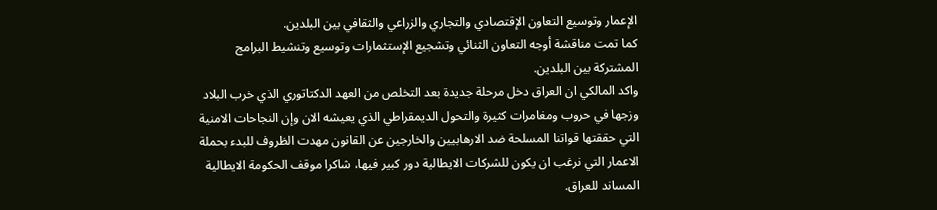الإعمار وتوسيع التعاون الإقتصادي والتجاري والزراعي والثقافي بين البلدين.
كما تمت مناقشة أوجه التعاون الثنائي وتشجيع الإستثمارات وتوسيع وتنشيط البرامج المشتركة بين البلدين.
واكد المالكي ان العراق دخل مرحلة جديدة بعد التخلص من العهد الدكتاتوري الذي خرب البلاد وزجها في حروب ومغامرات كثيرة والتحول الديمقراطي الذي يعيشه الان وإن النجاحات الامنية التي حققتها قواتنا المسلحة ضد الارهابيين والخارجين عن القانون مهدت الظروف للبدء بحملة الاعمار التي نرغب ان يكون للشركات الايطالية دور كبير فيها، شاكرا موقف الحكومة الايطالية المساند للعراق.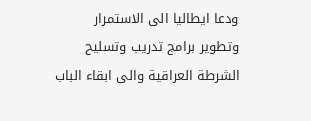ودعا ايطاليا الى الاستمرار وتطوير برامج تدريب وتسليح الشرطة العراقية والى ابقاء الباب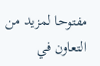مفتوحا لمزيد من التعاون في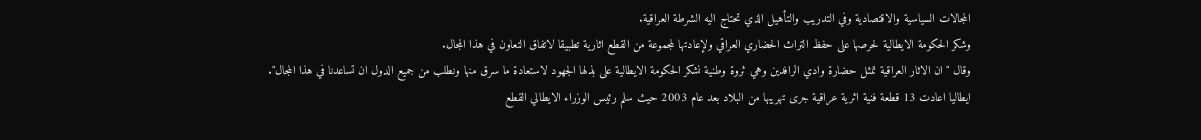المجالات السياسية والاقتصادية وفي التدريب والتأهيل الذي تحتاج اليه الشرطة العراقية.
وشكر الحكومة الايطالية لحرصها على حفظ التراث الحضاري العراقي ولإعادتها لمجموعة من القطع اثارية تطبيقا لاتفاق التعاون في هذا المجال.
وقال "ان الاثار العراقية تمثل حضارة وادي الرافدين وهي ثروة وطنية نشكر الحكومة الايطالية على بذلها الجهود لاستعادة ما سرق منها ونطلب من جميع الدول ان تساعدنا في هذا المجال".
ايطاليا اعادت 13 قطعة فنية اثرية عراقية جرى تهريبها من البلاد بعد عام 2003 حيث سلم رئيس الوزراء الايطالي القطع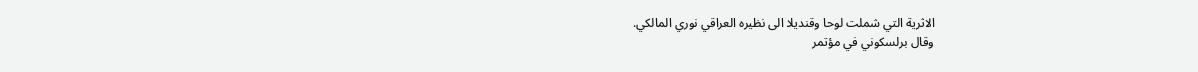الاثرية التي شملت لوحا وقنديلا الى نظيره العراقي نوري المالكي.
وقال برلسكوني في مؤتمر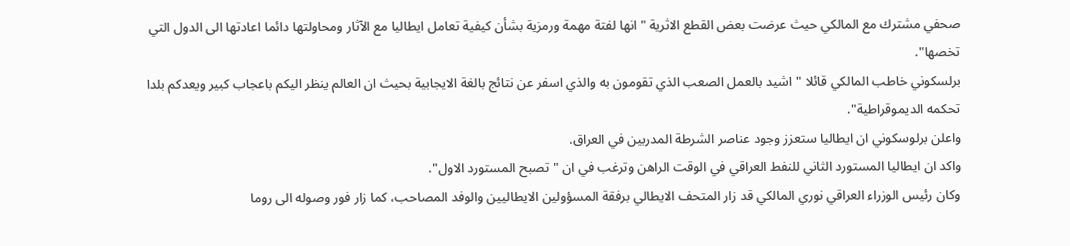صحفي مشترك مع المالكي حيث عرضت بعض القطع الاثرية "انها لفتة مهمة ورمزية بشأن كيفية تعامل ايطاليا مع الآثار ومحاولتها دائما اعادتها الى الدول التي تخصها".
برلسكوني خاطب المالكي قائلا "اشيد بالعمل الصعب الذي تقومون به والذي اسفر عن نتائج بالغة الايجابية بحيث ان العالم ينظر اليكم باعجاب كبير ويعدكم بلدا تحكمه الديموقراطية".
واعلن برلوسكوني ان ايطاليا ستعزز وجود عناصر الشرطة المدربين في العراق.
واكد ان ايطاليا المستورد الثاني للنفط العراقي في الوقت الراهن وترغب في ان "تصبح المستورد الاول".
وكان رئيس الوزراء العراقي نوري المالكي قد زار المتحف الايطالي برفقة المسؤولين الايطاليين والوفد المصاحب، كما زار فور وصوله الى روما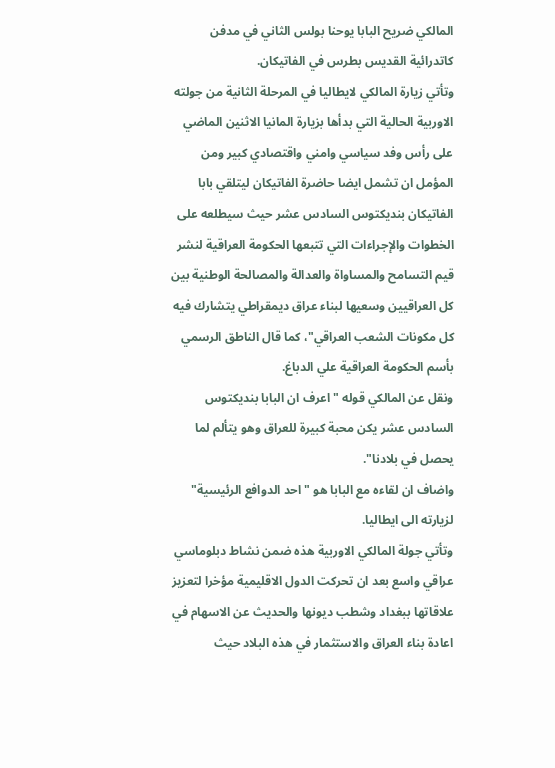المالكي ضريح البابا يوحنا بولس الثاني في مدفن كاتدرائية القديس بطرس في الفاتيكان.
وتأتي زيارة المالكي لايطاليا في المرحلة الثانية من جولته الاوربية الحالية التي بدأها بزيارة المانيا الاثنين الماضي على رأس وفد سياسي وامني واقتصادي كبير ومن المؤمل ان تشمل ايضا حاضرة الفاتيكان ليتلقي بابا الفاتيكان بنديكتوس السادس عشر حيث سيطلعه على الخطوات والإجراءات التي تتبعها الحكومة العراقية لنشر قيم التسامح والمساواة والعدالة والمصالحة الوطنية بين كل العراقيين وسعيها لبناء عراق ديمقراطي يتشارك فيه كل مكونات الشعب العراقي"، كما قال الناطق الرسمي بأسم الحكومة العراقية علي الدباغ.
ونقل عن المالكي قوله "اعرف ان البابا بنديكتوس السادس عشر يكن محبة كبيرة للعراق وهو يتألم لما يحصل في بلادنا".
واضاف ان لقاءه مع البابا هو "احد الدوافع الرئيسية" لزيارته الى ايطاليا.
وتأتي جولة المالكي الاوربية هذه ضمن نشاط دبلوماسي عراقي واسع بعد ان تحركت الدول الاقليمية مؤخرا لتعزيز علاقاتها ببغداد وشطب ديونها والحديث عن الاسهام في اعادة بناء العراق والاستثمار في هذه البلاد حيث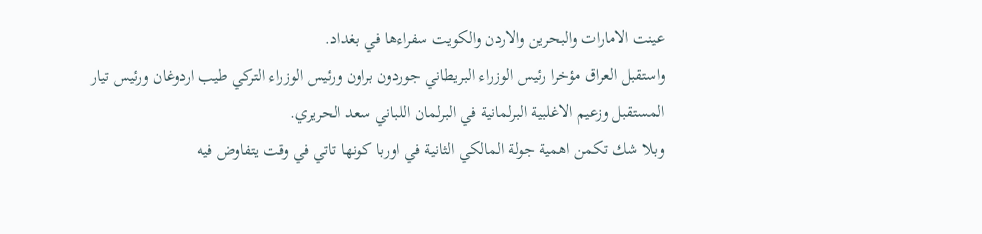عينت الامارات والبحرين والاردن والكويت سفراءها في بغداد.
واستقبل العراق مؤخرا رئيس الوزراء البريطاني جوردون براون ورئيس الوزراء التركي طيب اردوغان ورئيس تيار المستقبل وزعيم الاغلبية البرلمانية في البرلمان اللباني سعد الحريري.
وبلا شك تكمن اهمية جولة المالكي الثانية في اوربا كونها تاتي في وقت يتفاوض فيه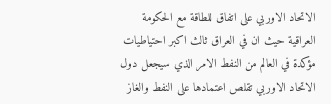الاتحاد الاوربي على اتفاق للطاقة مع الحكومة العراقية حيث ان في العراق ثالث اكبر احتياطيات مؤكدة في العالم من النفط الامر الذي سيجعل دول الاتحاد الاوربي تقلص اعتمادها على النفط والغاز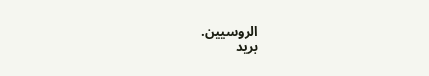الروسيين.
بريد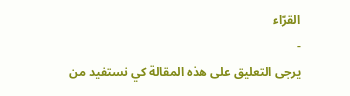القرّاء
-
يرجى التعليق على هذه المقالة كي نستفيد من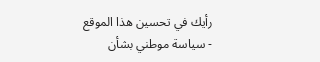رأيك في تحسين هذا الموقع
- سياسة موطني بشأن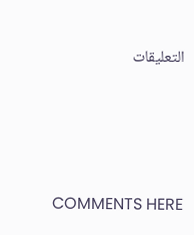التعليقات






COMMENTS HERE